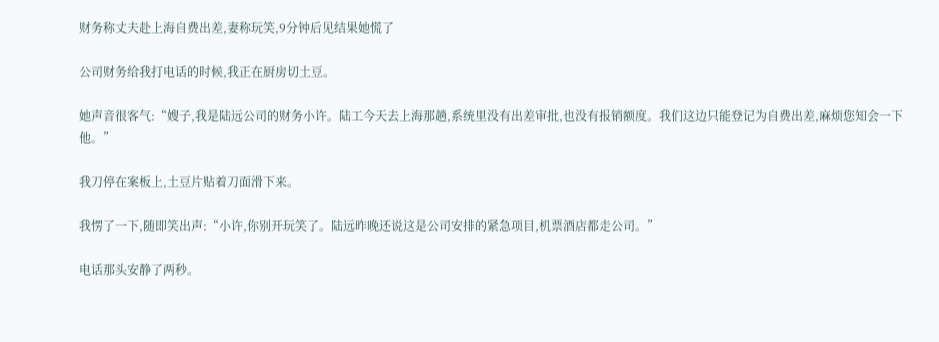财务称丈夫赴上海自费出差,妻称玩笑,9分钟后见结果她慌了

公司财务给我打电话的时候,我正在厨房切土豆。

她声音很客气:“嫂子,我是陆远公司的财务小许。陆工今天去上海那趟,系统里没有出差审批,也没有报销额度。我们这边只能登记为自费出差,麻烦您知会一下他。”

我刀停在案板上,土豆片贴着刀面滑下来。

我愣了一下,随即笑出声:“小许,你别开玩笑了。陆远昨晚还说这是公司安排的紧急项目,机票酒店都走公司。”

电话那头安静了两秒。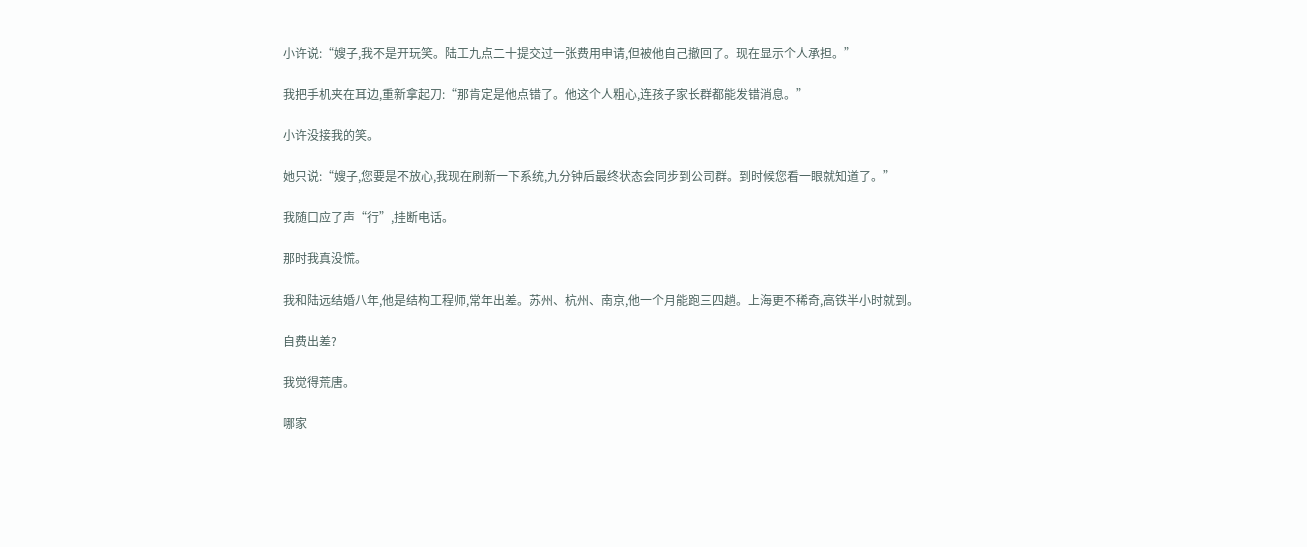小许说:“嫂子,我不是开玩笑。陆工九点二十提交过一张费用申请,但被他自己撤回了。现在显示个人承担。”

我把手机夹在耳边,重新拿起刀:“那肯定是他点错了。他这个人粗心,连孩子家长群都能发错消息。”

小许没接我的笑。

她只说:“嫂子,您要是不放心,我现在刷新一下系统,九分钟后最终状态会同步到公司群。到时候您看一眼就知道了。”

我随口应了声“行”,挂断电话。

那时我真没慌。

我和陆远结婚八年,他是结构工程师,常年出差。苏州、杭州、南京,他一个月能跑三四趟。上海更不稀奇,高铁半小时就到。

自费出差?

我觉得荒唐。

哪家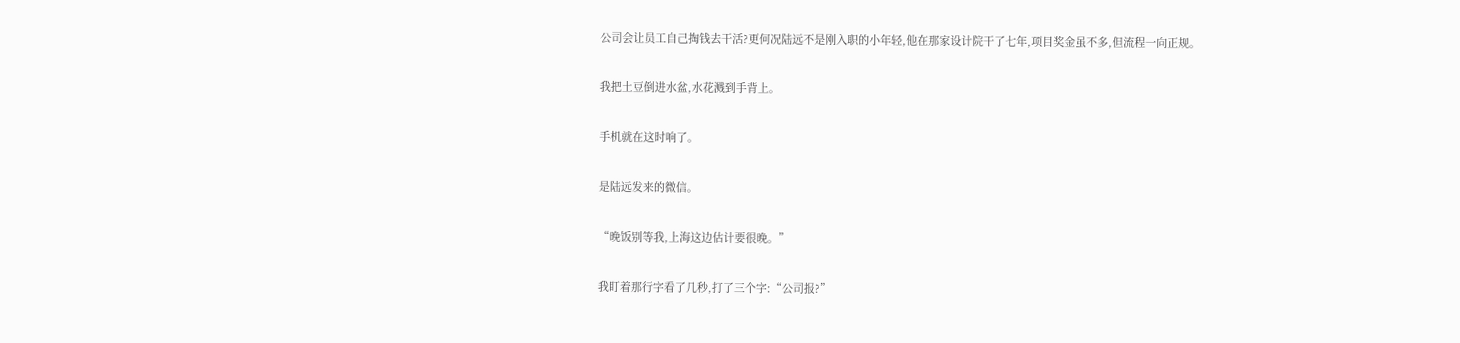公司会让员工自己掏钱去干活?更何况陆远不是刚入职的小年轻,他在那家设计院干了七年,项目奖金虽不多,但流程一向正规。

我把土豆倒进水盆,水花溅到手背上。

手机就在这时响了。

是陆远发来的微信。

“晚饭别等我,上海这边估计要很晚。”

我盯着那行字看了几秒,打了三个字:“公司报?”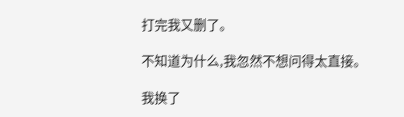打完我又删了。

不知道为什么,我忽然不想问得太直接。

我换了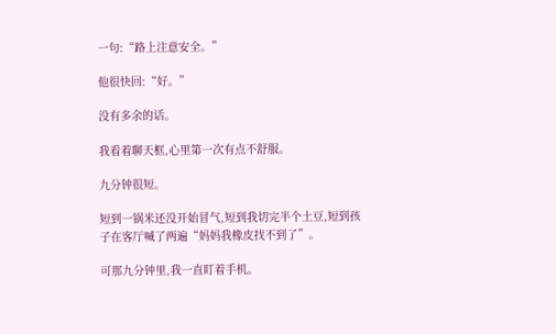一句:“路上注意安全。”

他很快回:“好。”

没有多余的话。

我看着聊天框,心里第一次有点不舒服。

九分钟很短。

短到一锅米还没开始冒气,短到我切完半个土豆,短到孩子在客厅喊了两遍“妈妈我橡皮找不到了”。

可那九分钟里,我一直盯着手机。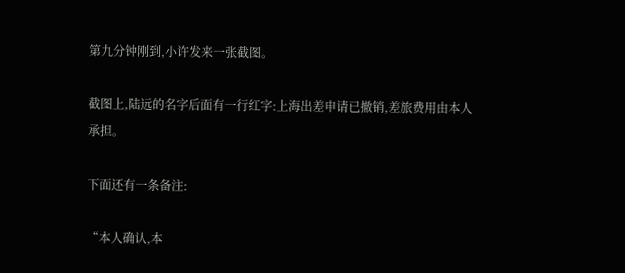第九分钟刚到,小许发来一张截图。

截图上,陆远的名字后面有一行红字:上海出差申请已撤销,差旅费用由本人承担。

下面还有一条备注:

“本人确认,本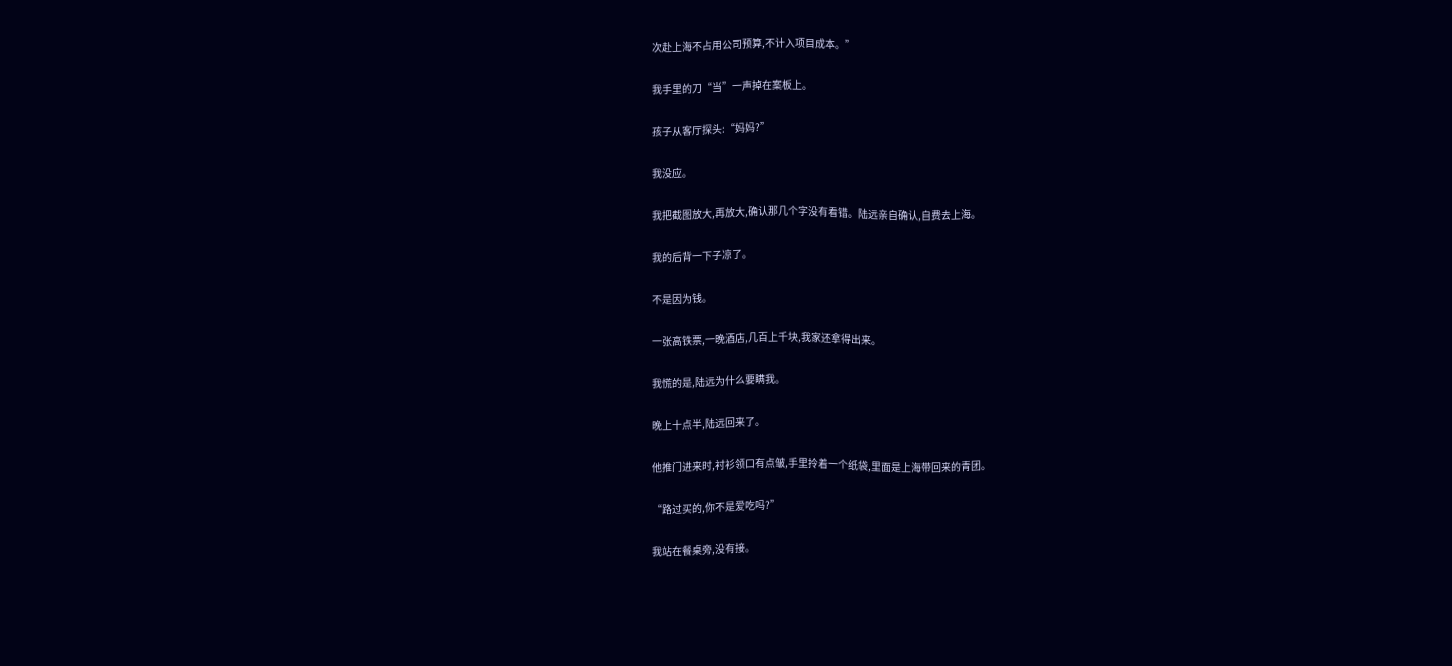次赴上海不占用公司预算,不计入项目成本。”

我手里的刀“当”一声掉在案板上。

孩子从客厅探头:“妈妈?”

我没应。

我把截图放大,再放大,确认那几个字没有看错。陆远亲自确认,自费去上海。

我的后背一下子凉了。

不是因为钱。

一张高铁票,一晚酒店,几百上千块,我家还拿得出来。

我慌的是,陆远为什么要瞒我。

晚上十点半,陆远回来了。

他推门进来时,衬衫领口有点皱,手里拎着一个纸袋,里面是上海带回来的青团。

“路过买的,你不是爱吃吗?”

我站在餐桌旁,没有接。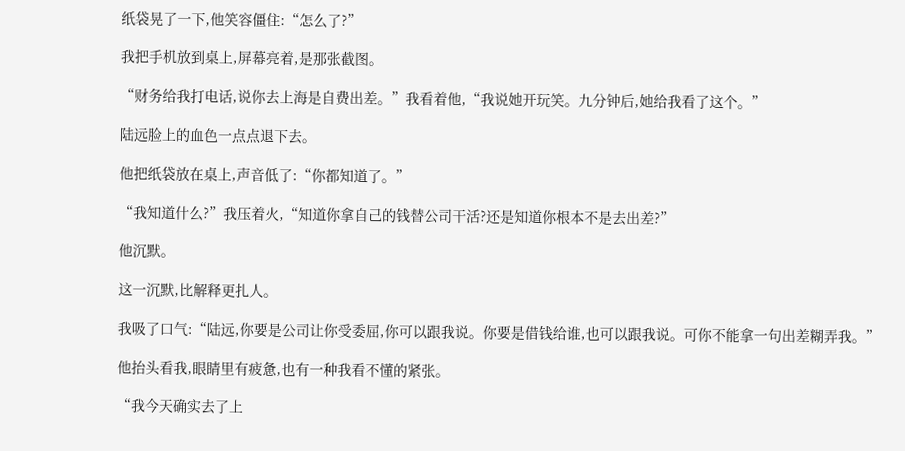纸袋晃了一下,他笑容僵住:“怎么了?”

我把手机放到桌上,屏幕亮着,是那张截图。

“财务给我打电话,说你去上海是自费出差。”我看着他,“我说她开玩笑。九分钟后,她给我看了这个。”

陆远脸上的血色一点点退下去。

他把纸袋放在桌上,声音低了:“你都知道了。”

“我知道什么?”我压着火,“知道你拿自己的钱替公司干活?还是知道你根本不是去出差?”

他沉默。

这一沉默,比解释更扎人。

我吸了口气:“陆远,你要是公司让你受委屈,你可以跟我说。你要是借钱给谁,也可以跟我说。可你不能拿一句出差糊弄我。”

他抬头看我,眼睛里有疲惫,也有一种我看不懂的紧张。

“我今天确实去了上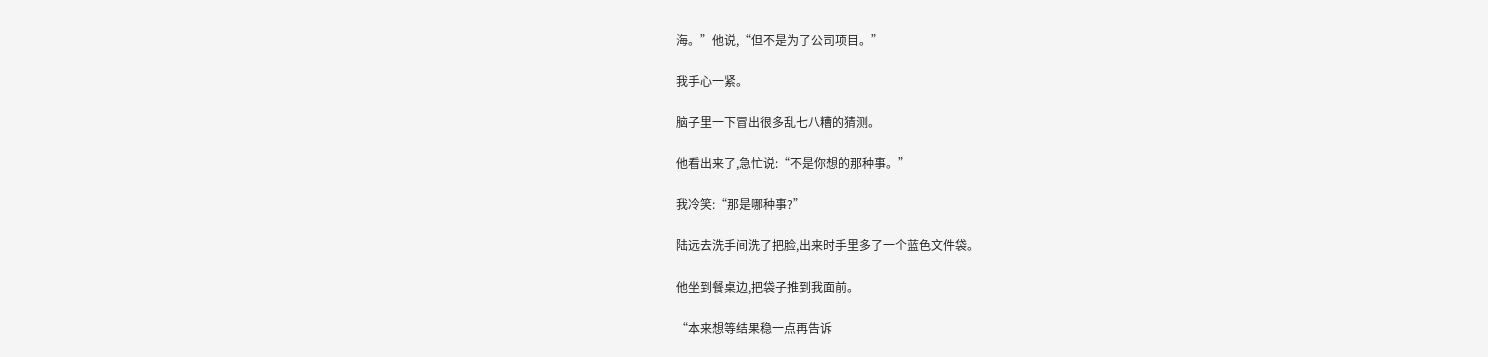海。”他说,“但不是为了公司项目。”

我手心一紧。

脑子里一下冒出很多乱七八糟的猜测。

他看出来了,急忙说:“不是你想的那种事。”

我冷笑:“那是哪种事?”

陆远去洗手间洗了把脸,出来时手里多了一个蓝色文件袋。

他坐到餐桌边,把袋子推到我面前。

“本来想等结果稳一点再告诉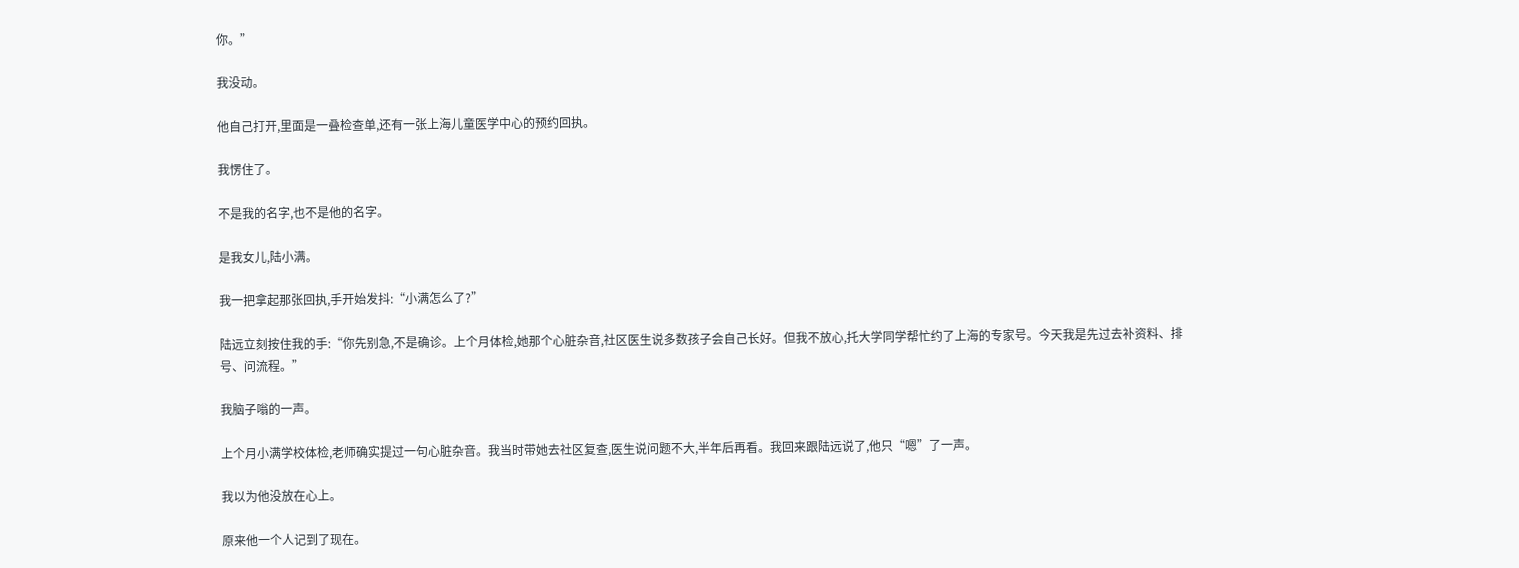你。”

我没动。

他自己打开,里面是一叠检查单,还有一张上海儿童医学中心的预约回执。

我愣住了。

不是我的名字,也不是他的名字。

是我女儿,陆小满。

我一把拿起那张回执,手开始发抖:“小满怎么了?”

陆远立刻按住我的手:“你先别急,不是确诊。上个月体检,她那个心脏杂音,社区医生说多数孩子会自己长好。但我不放心,托大学同学帮忙约了上海的专家号。今天我是先过去补资料、排号、问流程。”

我脑子嗡的一声。

上个月小满学校体检,老师确实提过一句心脏杂音。我当时带她去社区复查,医生说问题不大,半年后再看。我回来跟陆远说了,他只“嗯”了一声。

我以为他没放在心上。

原来他一个人记到了现在。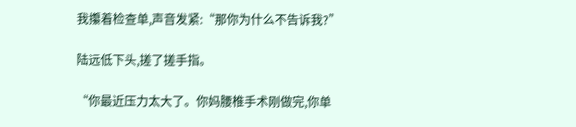我攥着检查单,声音发紧:“那你为什么不告诉我?”

陆远低下头,搓了搓手指。

“你最近压力太大了。你妈腰椎手术刚做完,你单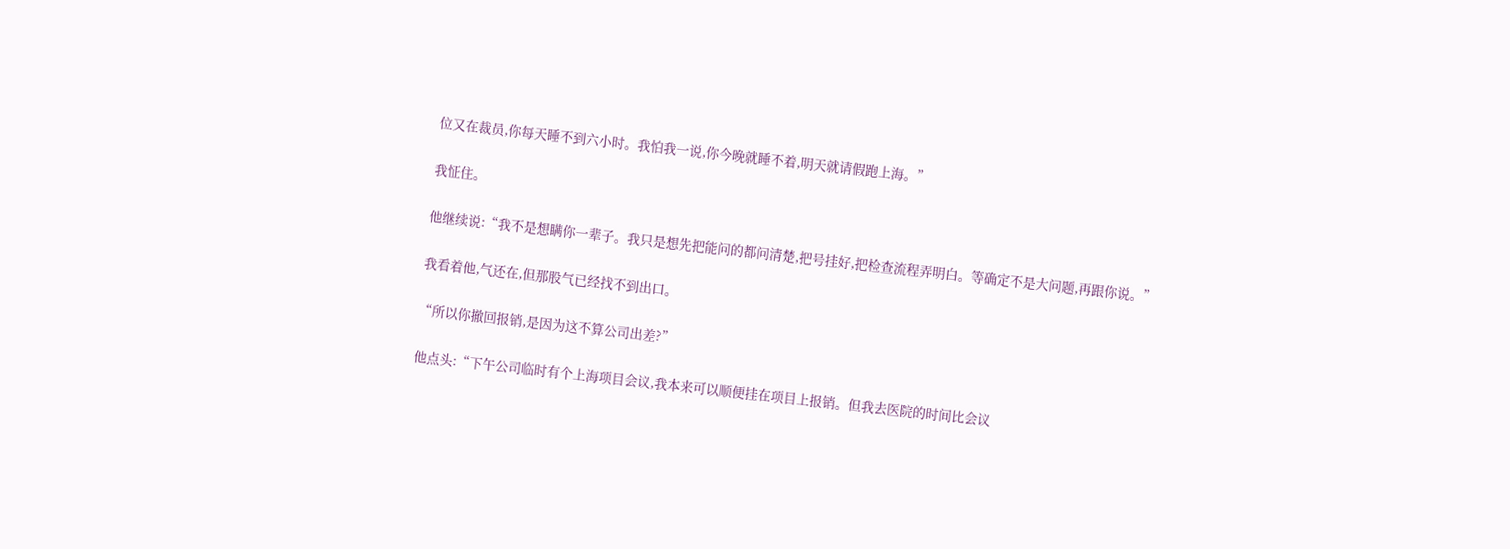位又在裁员,你每天睡不到六小时。我怕我一说,你今晚就睡不着,明天就请假跑上海。”

我怔住。

他继续说:“我不是想瞒你一辈子。我只是想先把能问的都问清楚,把号挂好,把检查流程弄明白。等确定不是大问题,再跟你说。”

我看着他,气还在,但那股气已经找不到出口。

“所以你撤回报销,是因为这不算公司出差?”

他点头:“下午公司临时有个上海项目会议,我本来可以顺便挂在项目上报销。但我去医院的时间比会议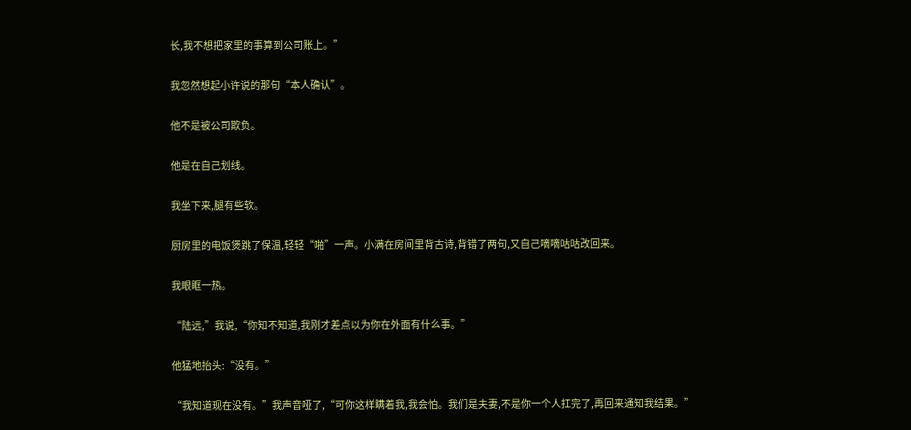长,我不想把家里的事算到公司账上。”

我忽然想起小许说的那句“本人确认”。

他不是被公司欺负。

他是在自己划线。

我坐下来,腿有些软。

厨房里的电饭煲跳了保温,轻轻“啪”一声。小满在房间里背古诗,背错了两句,又自己嘀嘀咕咕改回来。

我眼眶一热。

“陆远,”我说,“你知不知道,我刚才差点以为你在外面有什么事。”

他猛地抬头:“没有。”

“我知道现在没有。”我声音哑了,“可你这样瞒着我,我会怕。我们是夫妻,不是你一个人扛完了,再回来通知我结果。”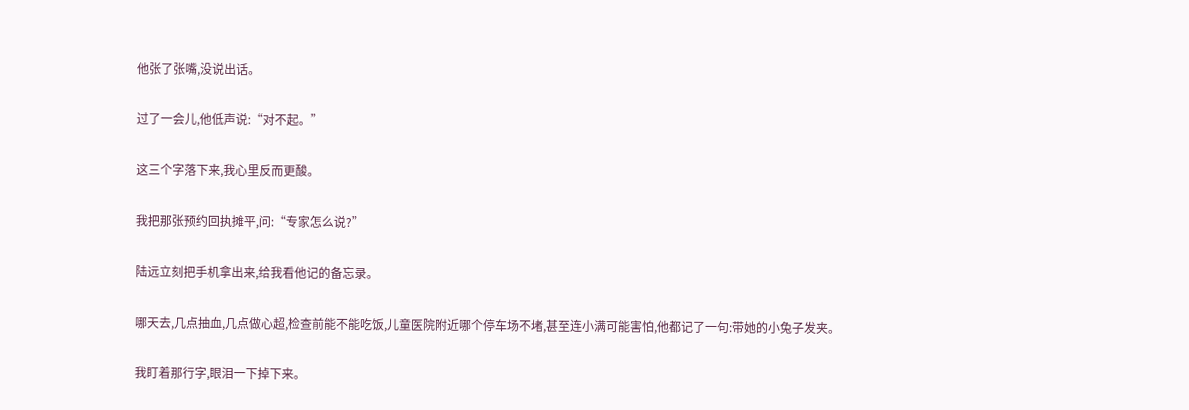他张了张嘴,没说出话。

过了一会儿,他低声说:“对不起。”

这三个字落下来,我心里反而更酸。

我把那张预约回执摊平,问:“专家怎么说?”

陆远立刻把手机拿出来,给我看他记的备忘录。

哪天去,几点抽血,几点做心超,检查前能不能吃饭,儿童医院附近哪个停车场不堵,甚至连小满可能害怕,他都记了一句:带她的小兔子发夹。

我盯着那行字,眼泪一下掉下来。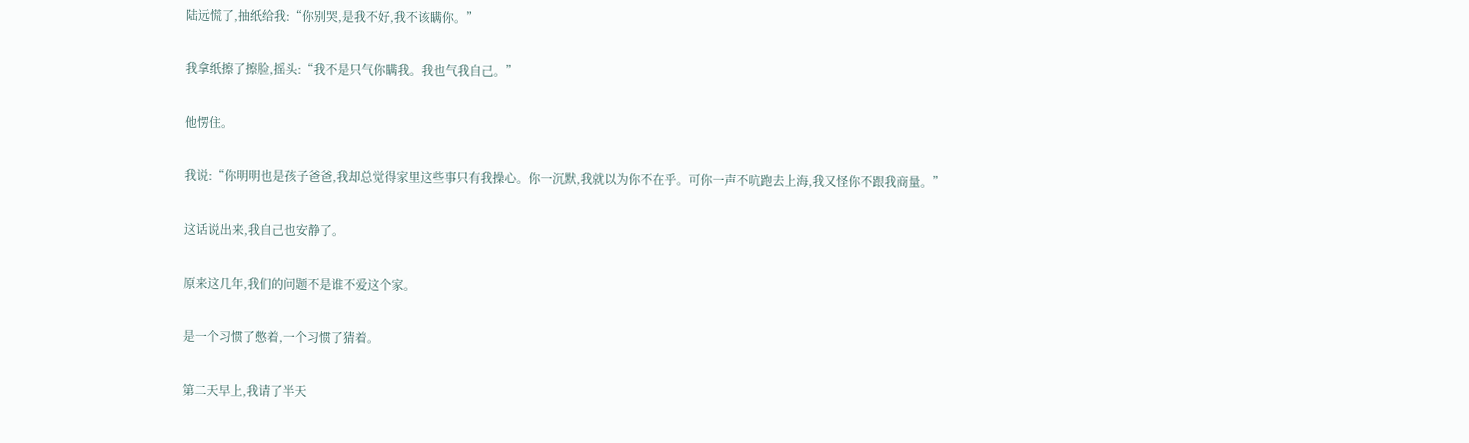陆远慌了,抽纸给我:“你别哭,是我不好,我不该瞒你。”

我拿纸擦了擦脸,摇头:“我不是只气你瞒我。我也气我自己。”

他愣住。

我说:“你明明也是孩子爸爸,我却总觉得家里这些事只有我操心。你一沉默,我就以为你不在乎。可你一声不吭跑去上海,我又怪你不跟我商量。”

这话说出来,我自己也安静了。

原来这几年,我们的问题不是谁不爱这个家。

是一个习惯了憋着,一个习惯了猜着。

第二天早上,我请了半天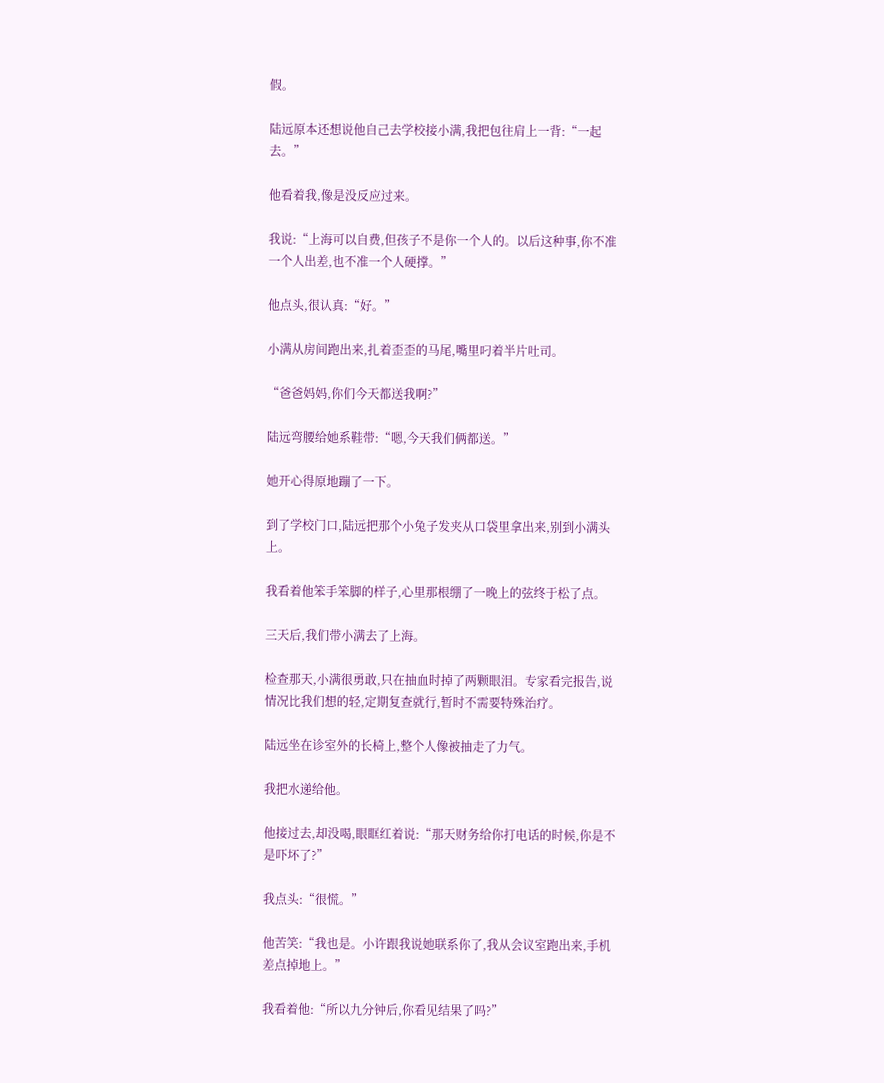假。

陆远原本还想说他自己去学校接小满,我把包往肩上一背:“一起去。”

他看着我,像是没反应过来。

我说:“上海可以自费,但孩子不是你一个人的。以后这种事,你不准一个人出差,也不准一个人硬撑。”

他点头,很认真:“好。”

小满从房间跑出来,扎着歪歪的马尾,嘴里叼着半片吐司。

“爸爸妈妈,你们今天都送我啊?”

陆远弯腰给她系鞋带:“嗯,今天我们俩都送。”

她开心得原地蹦了一下。

到了学校门口,陆远把那个小兔子发夹从口袋里拿出来,别到小满头上。

我看着他笨手笨脚的样子,心里那根绷了一晚上的弦终于松了点。

三天后,我们带小满去了上海。

检查那天,小满很勇敢,只在抽血时掉了两颗眼泪。专家看完报告,说情况比我们想的轻,定期复查就行,暂时不需要特殊治疗。

陆远坐在诊室外的长椅上,整个人像被抽走了力气。

我把水递给他。

他接过去,却没喝,眼眶红着说:“那天财务给你打电话的时候,你是不是吓坏了?”

我点头:“很慌。”

他苦笑:“我也是。小许跟我说她联系你了,我从会议室跑出来,手机差点掉地上。”

我看着他:“所以九分钟后,你看见结果了吗?”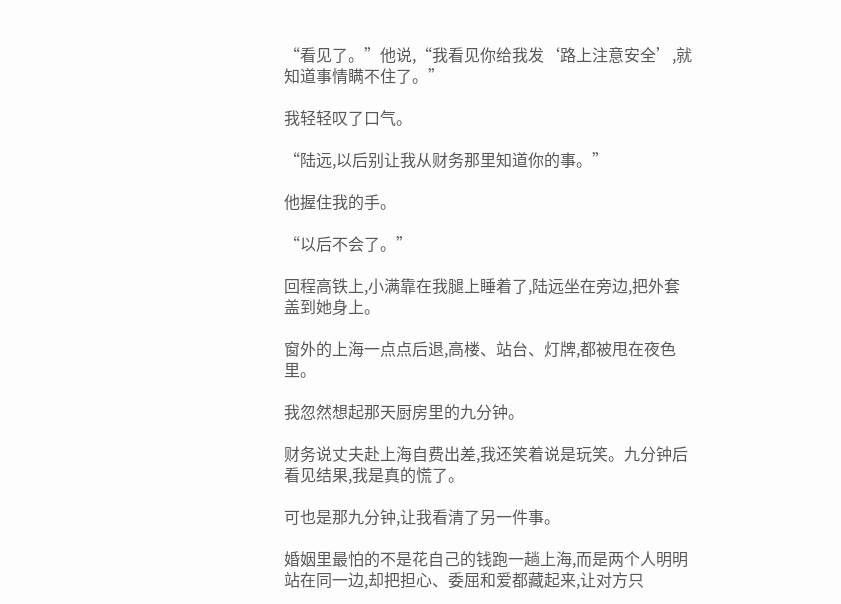“看见了。”他说,“我看见你给我发‘路上注意安全’,就知道事情瞒不住了。”

我轻轻叹了口气。

“陆远,以后别让我从财务那里知道你的事。”

他握住我的手。

“以后不会了。”

回程高铁上,小满靠在我腿上睡着了,陆远坐在旁边,把外套盖到她身上。

窗外的上海一点点后退,高楼、站台、灯牌,都被甩在夜色里。

我忽然想起那天厨房里的九分钟。

财务说丈夫赴上海自费出差,我还笑着说是玩笑。九分钟后看见结果,我是真的慌了。

可也是那九分钟,让我看清了另一件事。

婚姻里最怕的不是花自己的钱跑一趟上海,而是两个人明明站在同一边,却把担心、委屈和爱都藏起来,让对方只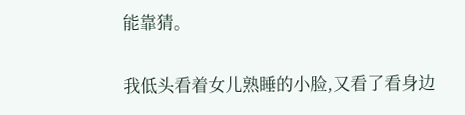能靠猜。

我低头看着女儿熟睡的小脸,又看了看身边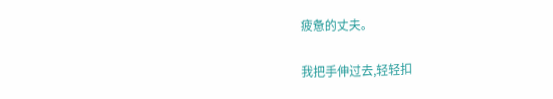疲惫的丈夫。

我把手伸过去,轻轻扣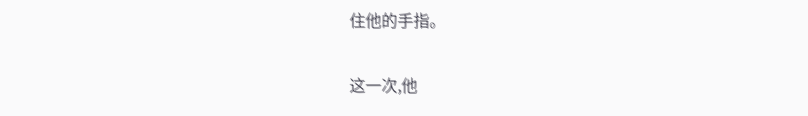住他的手指。

这一次,他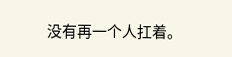没有再一个人扛着。